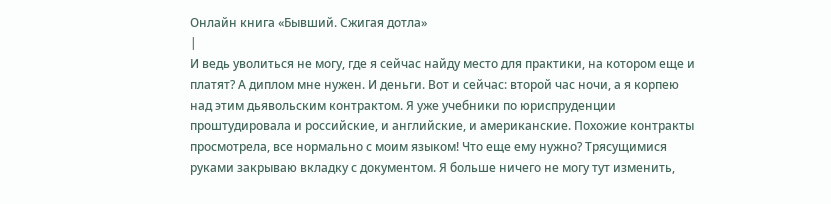Онлайн книга «Бывший. Сжигая дотла»
|
И ведь уволиться не могу, где я сейчас найду место для практики, на котором еще и платят? А диплом мне нужен. И деньги. Вот и сейчас: второй час ночи, а я корпею над этим дьявольским контрактом. Я уже учебники по юриспруденции проштудировала и российские, и английские, и американские. Похожие контракты просмотрела, все нормально с моим языком! Что еще ему нужно? Трясущимися руками закрываю вкладку с документом. Я больше ничего не могу тут изменить,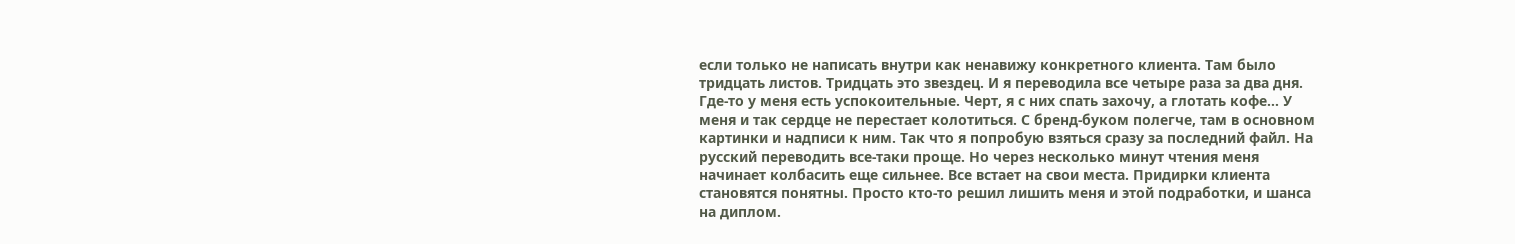если только не написать внутри как ненавижу конкретного клиента. Там было тридцать листов. Тридцать это звездец. И я переводила все четыре раза за два дня. Где-то у меня есть успокоительные. Черт, я с них спать захочу, а глотать кофе… У меня и так сердце не перестает колотиться. С бренд-буком полегче, там в основном картинки и надписи к ним. Так что я попробую взяться сразу за последний файл. На русский переводить все-таки проще. Но через несколько минут чтения меня начинает колбасить еще сильнее. Все встает на свои места. Придирки клиента становятся понятны. Просто кто-то решил лишить меня и этой подработки, и шанса на диплом.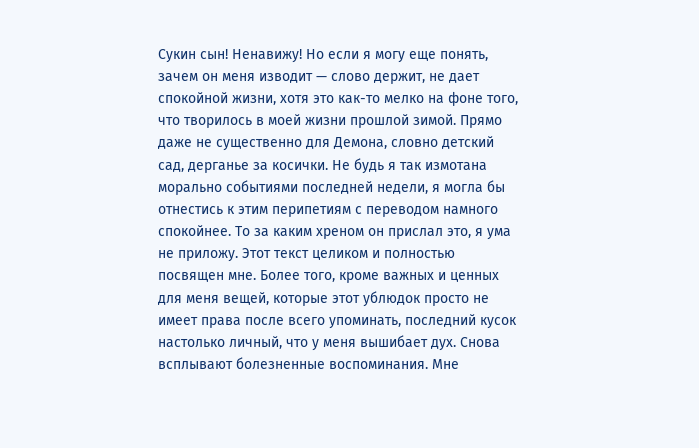Сукин сын! Ненавижу! Но если я могу еще понять, зачем он меня изводит — слово держит, не дает спокойной жизни, хотя это как-то мелко на фоне того, что творилось в моей жизни прошлой зимой. Прямо даже не существенно для Демона, словно детский сад, дерганье за косички. Не будь я так измотана морально событиями последней недели, я могла бы отнестись к этим перипетиям с переводом намного спокойнее. То за каким хреном он прислал это, я ума не приложу. Этот текст целиком и полностью посвящен мне. Более того, кроме важных и ценных для меня вещей, которые этот ублюдок просто не имеет права после всего упоминать, последний кусок настолько личный, что у меня вышибает дух. Снова всплывают болезненные воспоминания. Мне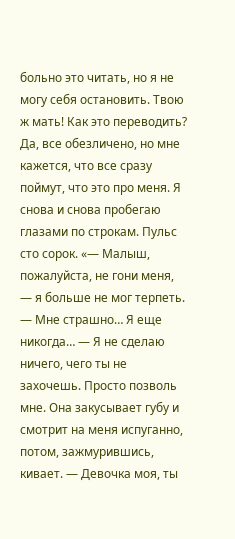больно это читать, но я не могу себя остановить. Твою ж мать! Как это переводить? Да, все обезличено, но мне кажется, что все сразу поймут, что это про меня. Я снова и снова пробегаю глазами по строкам. Пульс сто сорок. «— Малыш, пожалуйста, не гони меня, — я больше не мог терпеть. — Мне страшно… Я еще никогда… — Я не сделаю ничего, чего ты не захочешь. Просто позволь мне. Она закусывает губу и смотрит на меня испуганно, потом, зажмурившись, кивает. — Девочка моя, ты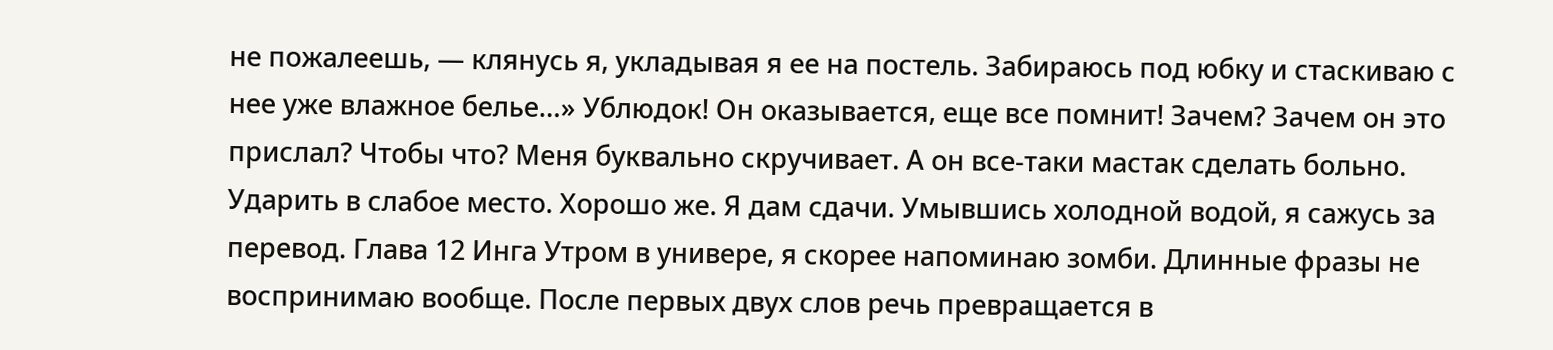не пожалеешь, — клянусь я, укладывая я ее на постель. Забираюсь под юбку и стаскиваю с нее уже влажное белье…» Ублюдок! Он оказывается, еще все помнит! Зачем? Зачем он это прислал? Чтобы что? Меня буквально скручивает. А он все-таки мастак сделать больно. Ударить в слабое место. Хорошо же. Я дам сдачи. Умывшись холодной водой, я сажусь за перевод. Глава 12 Инга Утром в универе, я скорее напоминаю зомби. Длинные фразы не воспринимаю вообще. После первых двух слов речь превращается в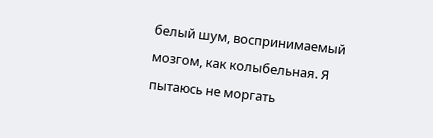белый шум, воспринимаемый мозгом, как колыбельная. Я пытаюсь не моргать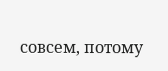совсем, потому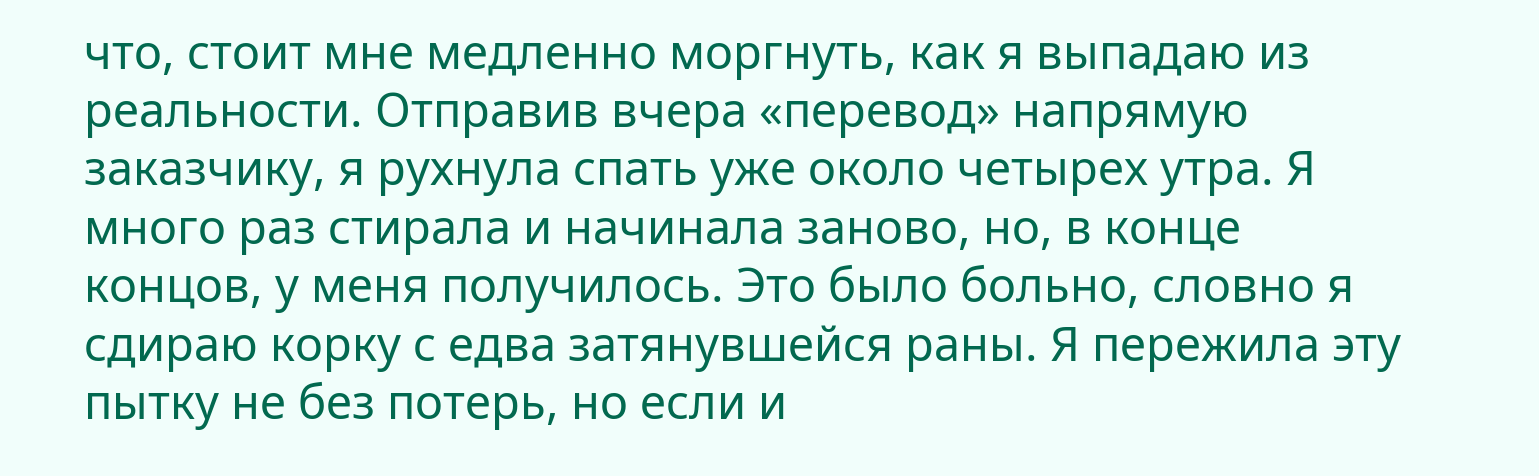что, стоит мне медленно моргнуть, как я выпадаю из реальности. Отправив вчера «перевод» напрямую заказчику, я рухнула спать уже около четырех утра. Я много раз стирала и начинала заново, но, в конце концов, у меня получилось. Это было больно, словно я сдираю корку с едва затянувшейся раны. Я пережила эту пытку не без потерь, но если и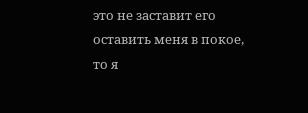это не заставит его оставить меня в покое, то я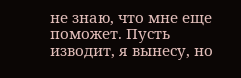не знаю, что мне еще поможет. Пусть изводит, я вынесу, но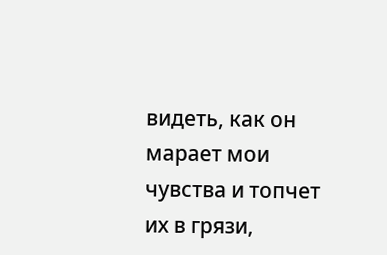видеть, как он марает мои чувства и топчет их в грязи,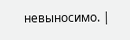невыносимо. |